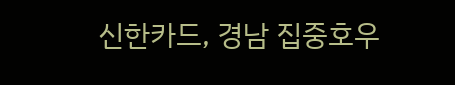신한카드, 경남 집중호우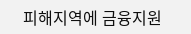피해지역에 금융지원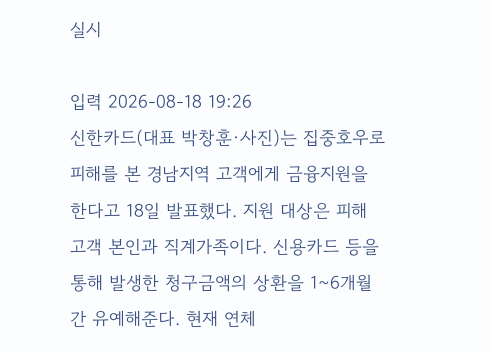실시

입력 2026-08-18 19:26
신한카드(대표 박창훈·사진)는 집중호우로 피해를 본 경남지역 고객에게 금융지원을 한다고 18일 발표했다. 지원 대상은 피해 고객 본인과 직계가족이다. 신용카드 등을 통해 발생한 청구금액의 상환을 1~6개월간 유예해준다. 현재 연체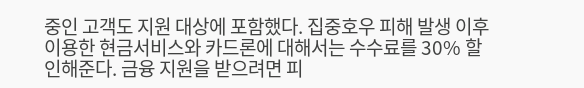중인 고객도 지원 대상에 포함했다. 집중호우 피해 발생 이후 이용한 현금서비스와 카드론에 대해서는 수수료를 30% 할인해준다. 금융 지원을 받으려면 피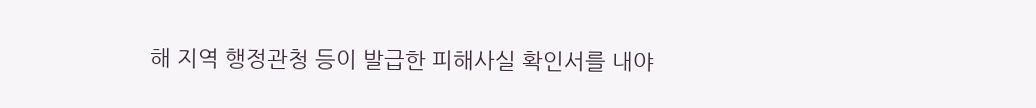해 지역 행정관청 등이 발급한 피해사실 확인서를 내야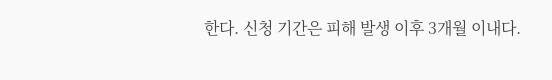한다. 신청 기간은 피해 발생 이후 3개월 이내다.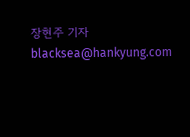장현주 기자 blacksea@hankyung.com